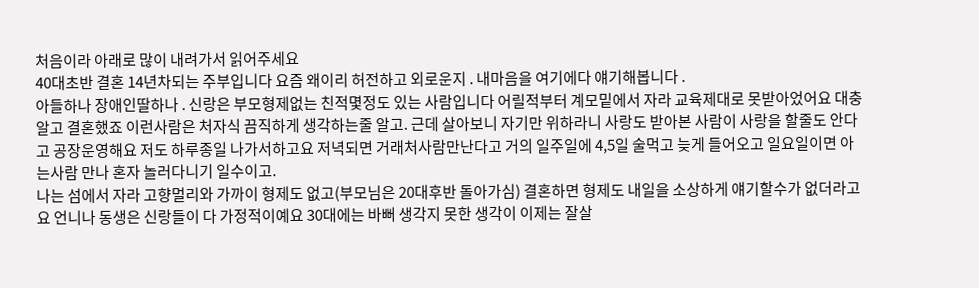처음이라 아래로 많이 내려가서 읽어주세요
40대초반 결혼 14년차되는 주부입니다 요즘 왜이리 허전하고 외로운지 . 내마음을 여기에다 얘기해봅니다 .
아들하나 장애인딸하나 . 신랑은 부모형제없는 친적몇정도 있는 사람입니다 어릴적부터 계모밑에서 자라 교육제대로 못받아었어요 대충알고 결혼했죠 이런사람은 처자식 끔직하게 생각하는줄 알고. 근데 살아보니 자기만 위하라니 사랑도 받아본 사람이 사랑을 할줄도 안다고 공장운영해요 저도 하루종일 나가서하고요 저녁되면 거래처사람만난다고 거의 일주일에 4,5일 술먹고 늦게 들어오고 일요일이면 아는사람 만나 혼자 놀러다니기 일수이고.
나는 섬에서 자라 고향멀리와 가까이 형제도 없고(부모님은 20대후반 돌아가심) 결혼하면 형제도 내일을 소상하게 얘기할수가 없더라고요 언니나 동생은 신랑들이 다 가정적이예요 30대에는 바뻐 생각지 못한 생각이 이제는 잘살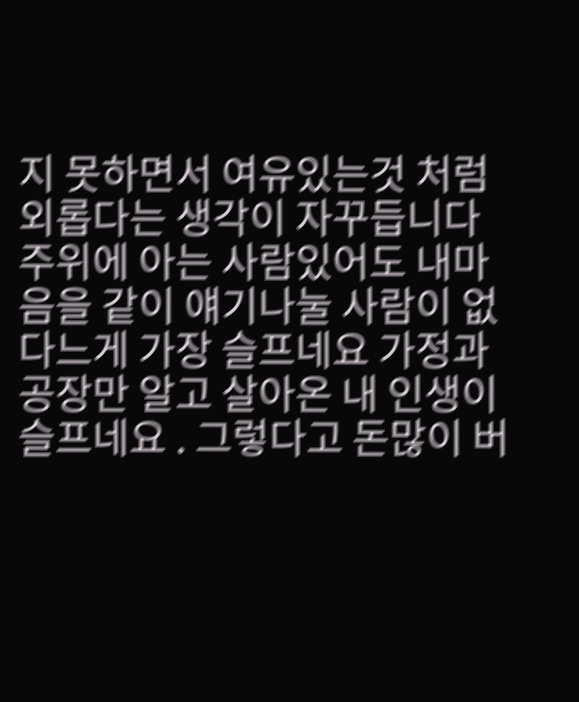지 못하면서 여유있는것 처럼 외롭다는 생각이 자꾸듭니다 주위에 아는 사람있어도 내마음을 같이 얘기나눌 사람이 없다느게 가장 슬프네요 가정과 공장만 알고 살아온 내 인생이 슬프네요 . 그렇다고 돈많이 버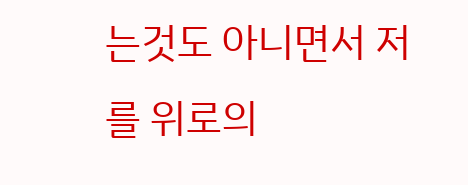는것도 아니면서 저를 위로의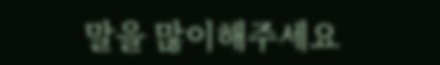말을 많이해주세요